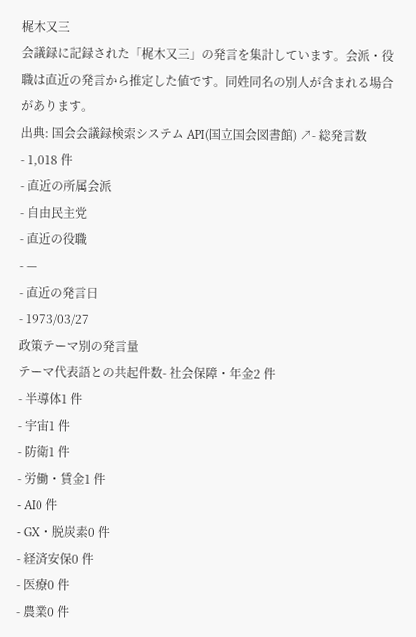梶木又三
会議録に記録された「梶木又三」の発言を集計しています。会派・役職は直近の発言から推定した値です。同姓同名の別人が含まれる場合があります。
出典: 国会会議録検索システム API(国立国会図書館) ↗- 総発言数
- 1,018 件
- 直近の所属会派
- 自由民主党
- 直近の役職
- —
- 直近の発言日
- 1973/03/27
政策テーマ別の発言量
テーマ代表語との共起件数- 社会保障・年金2 件
- 半導体1 件
- 宇宙1 件
- 防衛1 件
- 労働・賃金1 件
- AI0 件
- GX・脱炭素0 件
- 経済安保0 件
- 医療0 件
- 農業0 件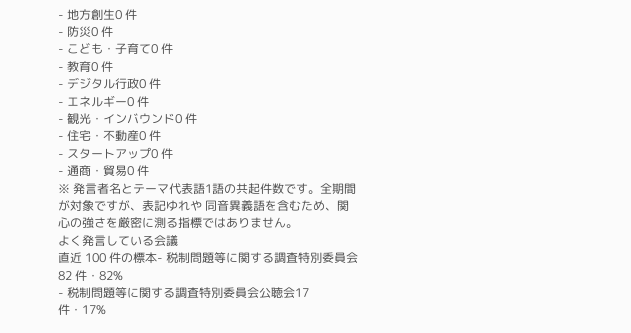- 地方創生0 件
- 防災0 件
- こども・子育て0 件
- 教育0 件
- デジタル行政0 件
- エネルギー0 件
- 観光・インバウンド0 件
- 住宅・不動産0 件
- スタートアップ0 件
- 通商・貿易0 件
※ 発言者名とテーマ代表語1語の共起件数です。全期間が対象ですが、表記ゆれや 同音異義語を含むため、関心の強さを厳密に測る指標ではありません。
よく発言している会議
直近 100 件の標本- 税制問題等に関する調査特別委員会82 件・82%
- 税制問題等に関する調査特別委員会公聴会17 件・17%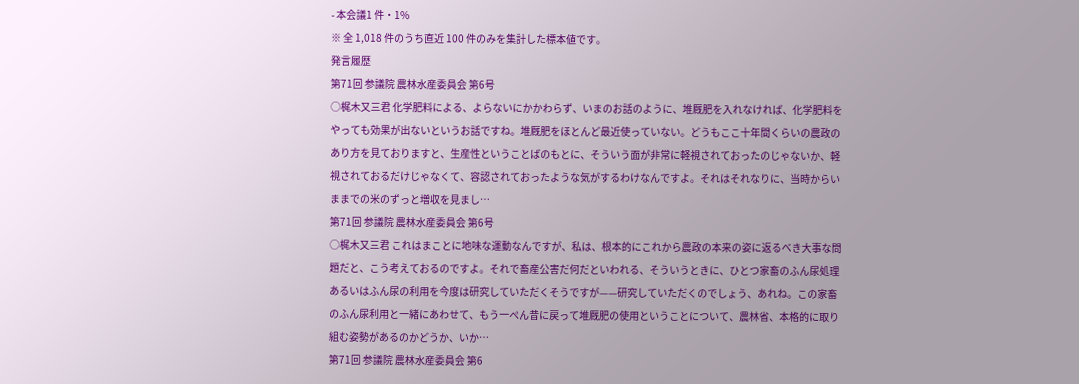- 本会議1 件・1%
※ 全 1,018 件のうち直近 100 件のみを集計した標本値です。
発言履歴
第71回 参議院 農林水産委員会 第6号
○梶木又三君 化学肥料による、よらないにかかわらず、いまのお話のように、堆厩肥を入れなければ、化学肥料をやっても効果が出ないというお話ですね。堆厩肥をほとんど最近使っていない。どうもここ十年間くらいの農政のあり方を見ておりますと、生産性ということばのもとに、そういう面が非常に軽視されておったのじゃないか、軽視されておるだけじゃなくて、容認されておったような気がするわけなんですよ。それはそれなりに、当時からいままでの米のずっと増収を見まし…
第71回 参議院 農林水産委員会 第6号
○梶木又三君 これはまことに地味な運動なんですが、私は、根本的にこれから農政の本来の姿に返るべき大事な問題だと、こう考えておるのですよ。それで畜産公害だ何だといわれる、そういうときに、ひとつ家畜のふん尿処理あるいはふん尿の利用を今度は研究していただくそうですが——研究していただくのでしょう、あれね。この家畜のふん尿利用と一緒にあわせて、もう一ぺん昔に戻って堆厩肥の使用ということについて、農林省、本格的に取り組む姿勢があるのかどうか、いか…
第71回 参議院 農林水産委員会 第6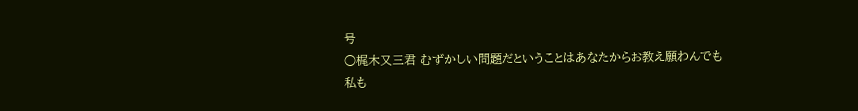号
○梶木又三君 むずかしい問題だということはあなたからお教え願わんでも私も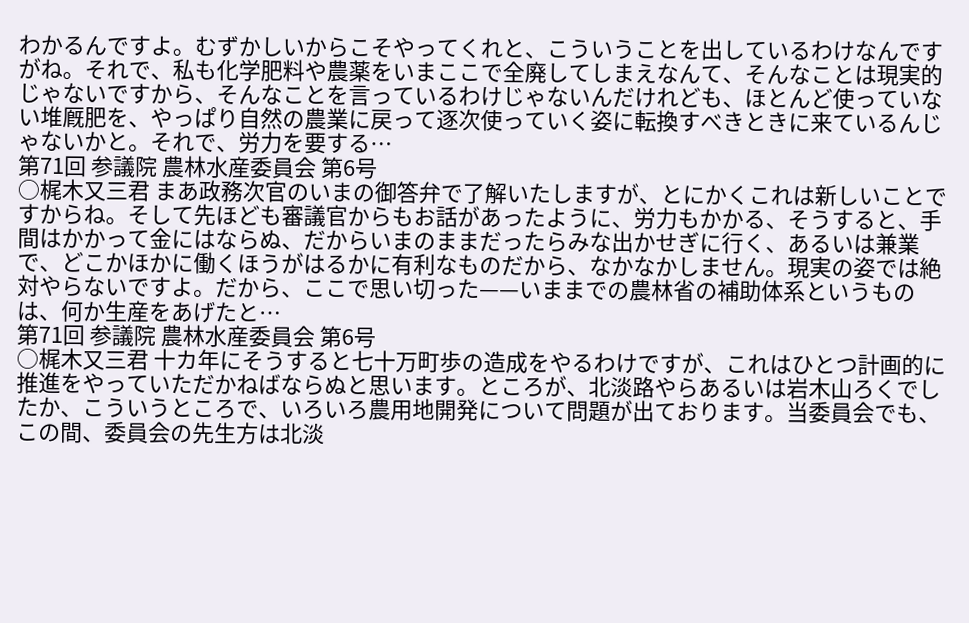わかるんですよ。むずかしいからこそやってくれと、こういうことを出しているわけなんですがね。それで、私も化学肥料や農薬をいまここで全廃してしまえなんて、そんなことは現実的じゃないですから、そんなことを言っているわけじゃないんだけれども、ほとんど使っていない堆厩肥を、やっぱり自然の農業に戻って逐次使っていく姿に転換すべきときに来ているんじゃないかと。それで、労力を要する…
第71回 参議院 農林水産委員会 第6号
○梶木又三君 まあ政務次官のいまの御答弁で了解いたしますが、とにかくこれは新しいことですからね。そして先ほども審議官からもお話があったように、労力もかかる、そうすると、手間はかかって金にはならぬ、だからいまのままだったらみな出かせぎに行く、あるいは兼業で、どこかほかに働くほうがはるかに有利なものだから、なかなかしません。現実の姿では絶対やらないですよ。だから、ここで思い切った——いままでの農林省の補助体系というものは、何か生産をあげたと…
第71回 参議院 農林水産委員会 第6号
○梶木又三君 十カ年にそうすると七十万町歩の造成をやるわけですが、これはひとつ計画的に推進をやっていただかねばならぬと思います。ところが、北淡路やらあるいは岩木山ろくでしたか、こういうところで、いろいろ農用地開発について問題が出ております。当委員会でも、この間、委員会の先生方は北淡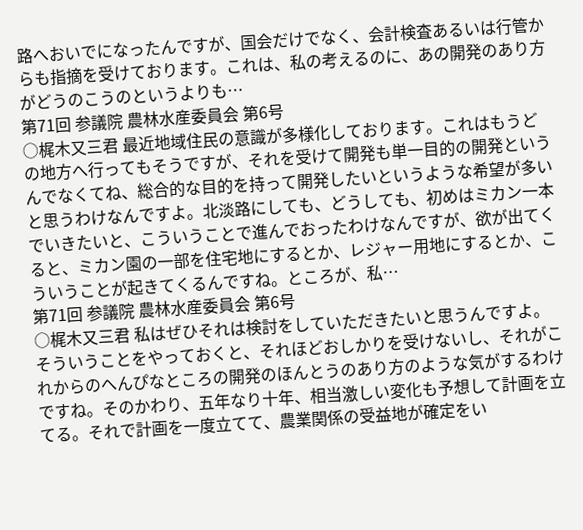路へおいでになったんですが、国会だけでなく、会計検査あるいは行管からも指摘を受けております。これは、私の考えるのに、あの開発のあり方がどうのこうのというよりも…
第71回 参議院 農林水産委員会 第6号
○梶木又三君 最近地域住民の意識が多様化しております。これはもうどの地方へ行ってもそうですが、それを受けて開発も単一目的の開発というんでなくてね、総合的な目的を持って開発したいというような希望が多いと思うわけなんですよ。北淡路にしても、どうしても、初めはミカン一本でいきたいと、こういうことで進んでおったわけなんですが、欲が出てくると、ミカン園の一部を住宅地にするとか、レジャー用地にするとか、こういうことが起きてくるんですね。ところが、私…
第71回 参議院 農林水産委員会 第6号
○梶木又三君 私はぜひそれは検討をしていただきたいと思うんですよ。そういうことをやっておくと、それほどおしかりを受けないし、それがこれからのへんぴなところの開発のほんとうのあり方のような気がするわけですね。そのかわり、五年なり十年、相当激しい変化も予想して計画を立てる。それで計画を一度立てて、農業関係の受益地が確定をい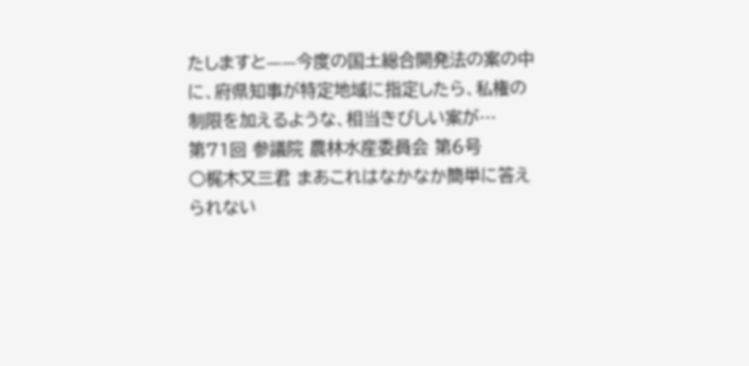たしますと——今度の国土総合開発法の案の中に、府県知事が特定地域に指定したら、私権の制限を加えるような、相当きびしい案が…
第71回 参議院 農林水産委員会 第6号
○梶木又三君 まあこれはなかなか簡単に答えられない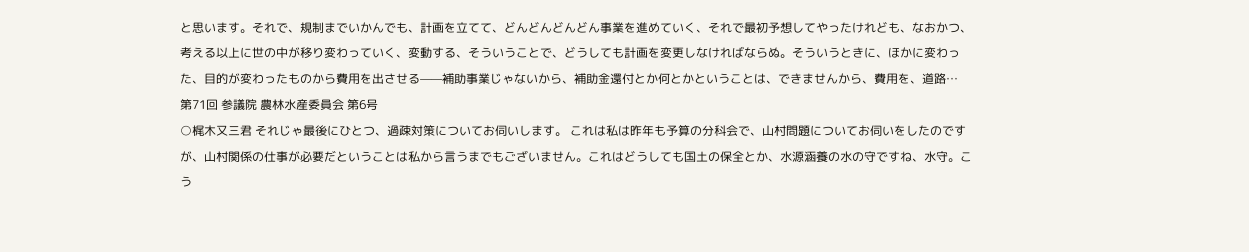と思います。それで、規制までいかんでも、計画を立てて、どんどんどんどん事業を進めていく、それで最初予想してやったけれども、なおかつ、考える以上に世の中が移り変わっていく、変動する、そういうことで、どうしても計画を変更しなければならぬ。そういうときに、ほかに変わった、目的が変わったものから費用を出させる——補助事業じゃないから、補助金還付とか何とかということは、できませんから、費用を、道路…
第71回 参議院 農林水産委員会 第6号
○梶木又三君 それじゃ最後にひとつ、過疎対策についてお伺いします。 これは私は昨年も予算の分科会で、山村問題についてお伺いをしたのですが、山村関係の仕事が必要だということは私から言うまでもございません。これはどうしても国土の保全とか、水源涵養の水の守ですね、水守。こう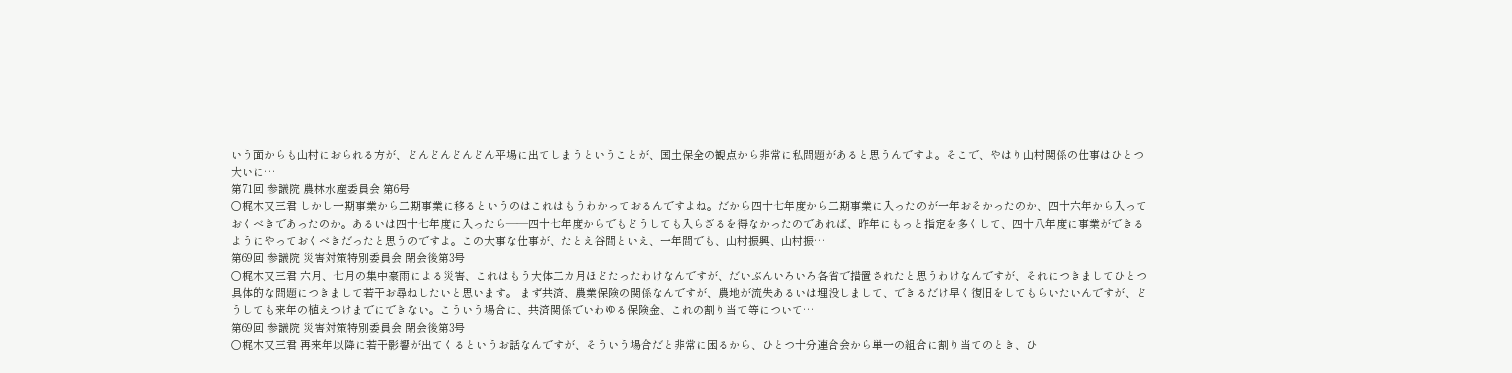いう面からも山村におられる方が、どんどんどんどん平場に出てしまうということが、国土保全の観点から非常に私問題があると思うんですよ。そこで、やはり山村関係の仕事はひとつ大いに…
第71回 参議院 農林水産委員会 第6号
○梶木又三君 しかし一期事業から二期事業に移るというのはこれはもうわかっておるんですよね。だから四十七年度から二期事業に入ったのが一年おそかったのか、四十六年から入っておくべきであったのか。あるいは四十七年度に入ったら——四十七年度からでもどうしても入らざるを得なかったのであれば、昨年にもっと指定を多くして、四十八年度に事業ができるようにやっておくべきだったと思うのですよ。この大事な仕事が、たとえ谷間といえ、一年間でも、山村振興、山村振…
第69回 参議院 災害対策特別委員会 閉会後第3号
○梶木又三君 六月、七月の集中豪雨による災害、これはもう大体二カ月ほどたったわけなんですが、だいぶんいろいろ各省で措置されたと思うわけなんですが、それにつきましてひとつ具体的な問題につきまして若干お尋ねしたいと思います。 まず共済、農業保険の関係なんですが、農地が流失あるいは埋没しまして、できるだけ早く復旧をしてもらいたいんですが、どうしても来年の植えつけまでにできない。こういう場合に、共済関係でいわゆる保険金、これの割り当て等について…
第69回 参議院 災害対策特別委員会 閉会後第3号
○梶木又三君 再来年以降に若干影響が出てくるというお話なんですが、そういう場合だと非常に困るから、ひとつ十分連合会から単一の組合に割り当てのとき、ひ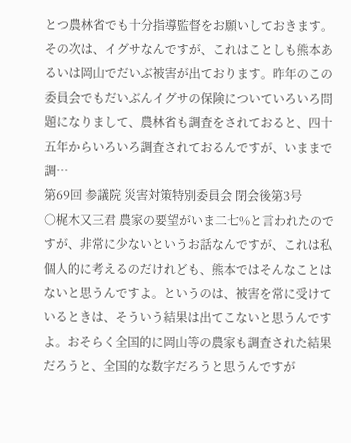とつ農林省でも十分指導監督をお願いしておきます。 その次は、イグサなんですが、これはことしも熊本あるいは岡山でだいぶ被害が出ております。昨年のこの委員会でもだいぶんイグサの保険についていろいろ問題になりまして、農林省も調査をされておると、四十五年からいろいろ調査されておるんですが、いままで調…
第69回 参議院 災害対策特別委員会 閉会後第3号
○梶木又三君 農家の要望がいま二七%と言われたのですが、非常に少ないというお話なんですが、これは私個人的に考えるのだけれども、熊本ではそんなことはないと思うんですよ。というのは、被害を常に受けているときは、そういう結果は出てこないと思うんですよ。おそらく全国的に岡山等の農家も調査された結果だろうと、全国的な数字だろうと思うんですが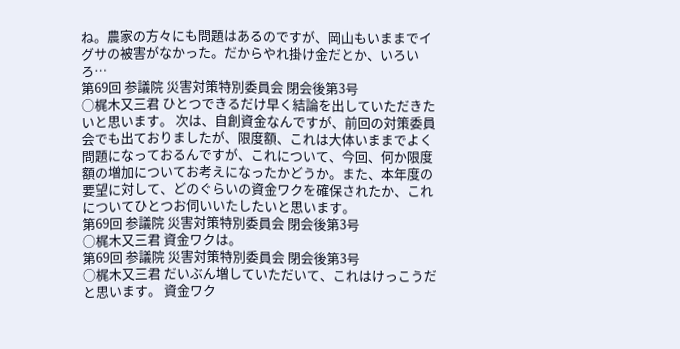ね。農家の方々にも問題はあるのですが、岡山もいままでイグサの被害がなかった。だからやれ掛け金だとか、いろいろ…
第69回 参議院 災害対策特別委員会 閉会後第3号
○梶木又三君 ひとつできるだけ早く結論を出していただきたいと思います。 次は、自創資金なんですが、前回の対策委員会でも出ておりましたが、限度額、これは大体いままでよく問題になっておるんですが、これについて、今回、何か限度額の増加についてお考えになったかどうか。また、本年度の要望に対して、どのぐらいの資金ワクを確保されたか、これについてひとつお伺いいたしたいと思います。
第69回 参議院 災害対策特別委員会 閉会後第3号
○梶木又三君 資金ワクは。
第69回 参議院 災害対策特別委員会 閉会後第3号
○梶木又三君 だいぶん増していただいて、これはけっこうだと思います。 資金ワク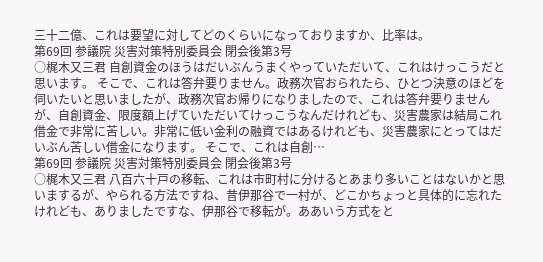三十二億、これは要望に対してどのくらいになっておりますか、比率は。
第69回 参議院 災害対策特別委員会 閉会後第3号
○梶木又三君 自創資金のほうはだいぶんうまくやっていただいて、これはけっこうだと思います。 そこで、これは答弁要りません。政務次官おられたら、ひとつ決意のほどを伺いたいと思いましたが、政務次官お帰りになりましたので、これは答弁要りませんが、自創資金、限度額上げていただいてけっこうなんだけれども、災害農家は結局これ借金で非常に苦しい。非常に低い金利の融資ではあるけれども、災害農家にとってはだいぶん苦しい借金になります。 そこで、これは自創…
第69回 参議院 災害対策特別委員会 閉会後第3号
○梶木又三君 八百六十戸の移転、これは市町村に分けるとあまり多いことはないかと思いまするが、やられる方法ですね、昔伊那谷で一村が、どこかちょっと具体的に忘れたけれども、ありましたですな、伊那谷で移転が。ああいう方式をと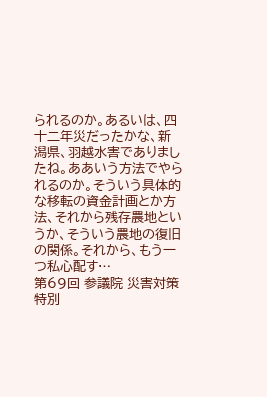られるのか。あるいは、四十二年災だったかな、新潟県、羽越水害でありましたね。ああいう方法でやられるのか。そういう具体的な移転の資金計画とか方法、それから残存農地というか、そういう農地の復旧の関係。それから、もう一つ私心配す…
第69回 参議院 災害対策特別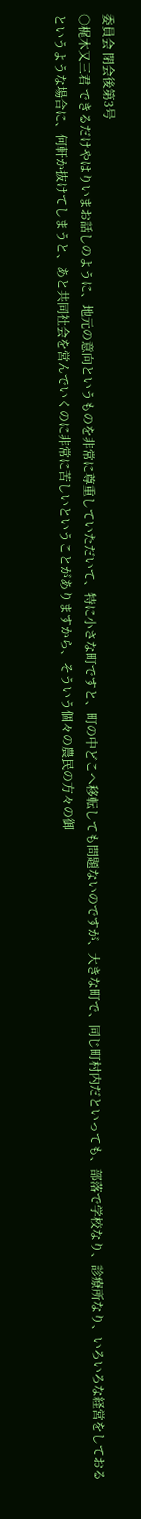委員会 閉会後第3号
○梶木又三君 できるだけやはりいまお話しのように、地元の意向というものを非常に尊重していただいて、特に小さな町ですと、町の中どこへ移転しても問題ないのですが、大きな町で、同じ町村内だといっても、部落で学校なり、診療所なり、いろいろな経営をしておるというような場合に、何軒か抜けてしまうと、あと共同社会を営んでいくのに非常に苦しいということがありますから、そういう個々の農民の方々の御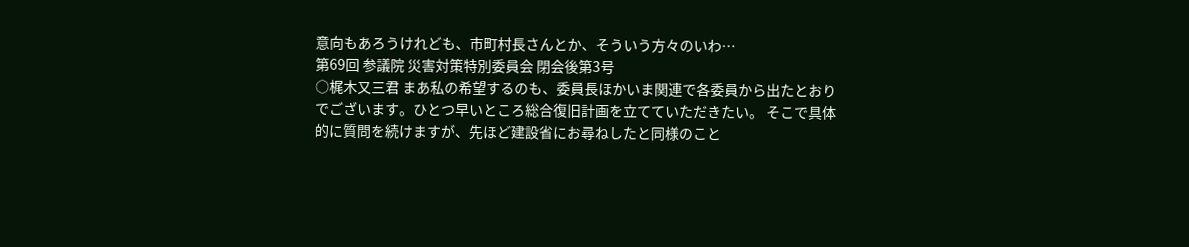意向もあろうけれども、市町村長さんとか、そういう方々のいわ…
第69回 参議院 災害対策特別委員会 閉会後第3号
○梶木又三君 まあ私の希望するのも、委員長ほかいま関連で各委員から出たとおりでございます。ひとつ早いところ総合復旧計画を立てていただきたい。 そこで具体的に質問を続けますが、先ほど建設省にお尋ねしたと同様のこと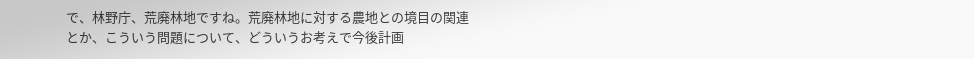で、林野庁、荒廃林地ですね。荒廃林地に対する農地との境目の関連とか、こういう問題について、どういうお考えで今後計画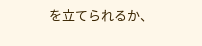を立てられるか、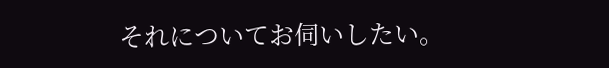それについてお伺いしたい。